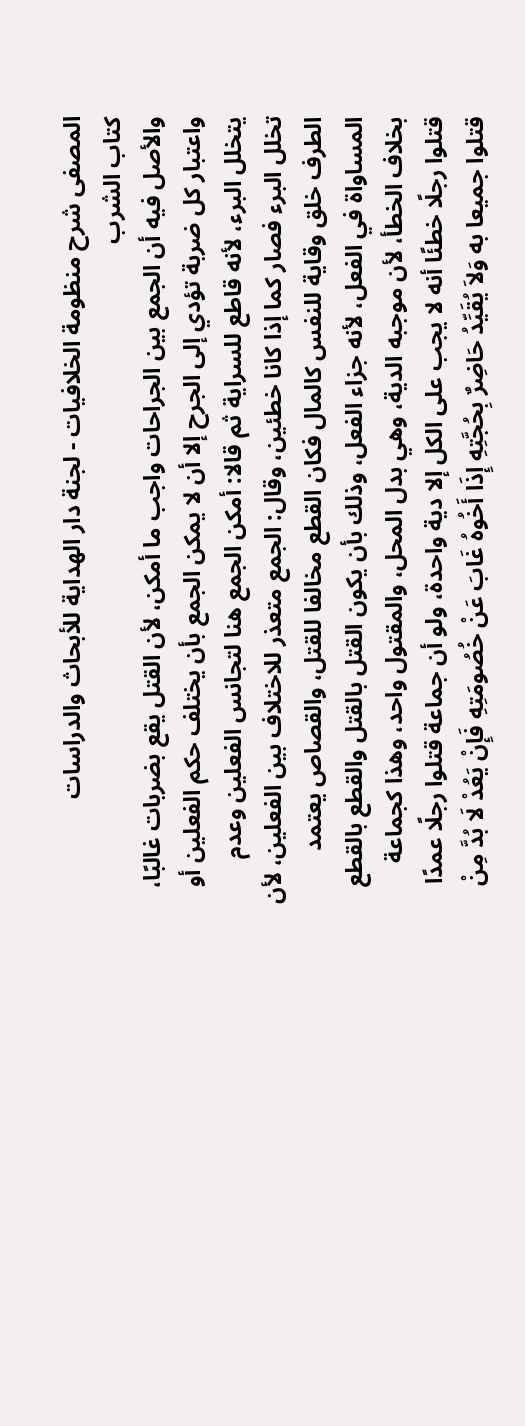المصفى شرح منظومة الخلافيات - لجنة دار الهداية للأبحاث والدراسات
كتاب الشرب
والأصل فيه أن الجمع بين الجراحات واجب ما أمكن، لأن القتل يقع بضربات غالبًا، واعتبار كل ضربة تؤدي إلى الجرح إلا أن لا يمكن الجمع بأن يختلف حكم الفعلين أو يتخلل البرء، لأنه قاطع للسراية ثم قالا: أمكن الجمع هنا لتجانس الفعلين وعدم تخلل البرء فصار كما إذا كانا خطئين، وقال: الجمع متعذر للاختلاف بين الفعلين، لأن الطرف خلق وقاية للنفس كالمال فكان القطع مخالفا للقتل، والقصاص يعتمد المساواة في الفعل، لأنه جزاء الفعل، وذلك بأن يكون القتل بالقتل والقطع بالقطع بخلاف الخطأ، لأن موجبه الدية، وهي بدل المحل، والمقتول واحد، وهذا كجماعة قتلوا رجلًا خطئًا أنه لا يجب على الكل إلا دية واحدة، ولو أن جماعة قتلوا رجلًا عمدًا قتلوا جميعا به وَلاَ يُقَيِّدُ حَاضِرٌ بِحُجَّتِهِ إِذَا أَخُوهُ غَابَ عَنْ خُصُومَتِهِ فَإِنْ يَعُدْ لَا بُدَّ مِنْ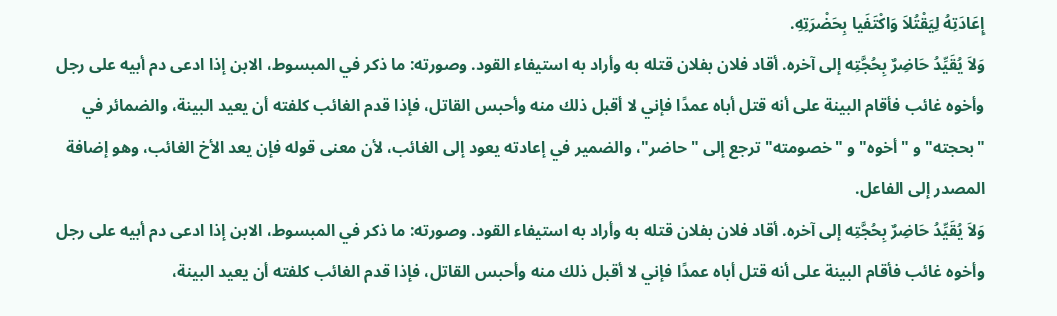إِعَادَتِهُ لِيَقْتُلاَ وَاكْتَفَيا بِحَضْرَتِهِ.
وَلاَ يُقَيِّدُ حَاضِرٌ بِحُجَّتِه إلى آخره. أقاد فلان بفلان قتله به وأراد به استيفاء القود. وصورته: ما ذكر في المبسوط، الابن إذا ادعى دم أبيه على رجل وأخوه غائب فأقام البينة على أنه قتل أباه عمدًا فإني لا أقبل ذلك منه وأحبس القاتل، فإذا قدم الغائب كلفته أن يعيد البينة، والضمائر في "بحجته" و "أخوه" و "خصومته" ترجع إلى "حاضر"، والضمير في إعادته يعود إلى الغائب، لأن معنى قوله فإن يعد الأخ الغائب، وهو إضافة المصدر إلى الفاعل.
وَلاَ يُقَيِّدُ حَاضِرٌ بِحُجَّتِه إلى آخره. أقاد فلان بفلان قتله به وأراد به استيفاء القود. وصورته: ما ذكر في المبسوط، الابن إذا ادعى دم أبيه على رجل وأخوه غائب فأقام البينة على أنه قتل أباه عمدًا فإني لا أقبل ذلك منه وأحبس القاتل، فإذا قدم الغائب كلفته أن يعيد البينة،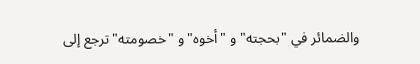والضمائر في "بحجته" و "أخوه" و "خصومته" ترجع إلى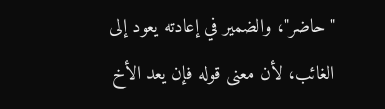"حاضر"، والضمير في إعادته يعود إلى الغائب، لأن معنى قوله فإن يعد الأخ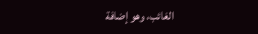الغائب، وهو إضافة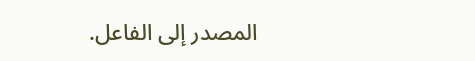المصدر إلى الفاعل.